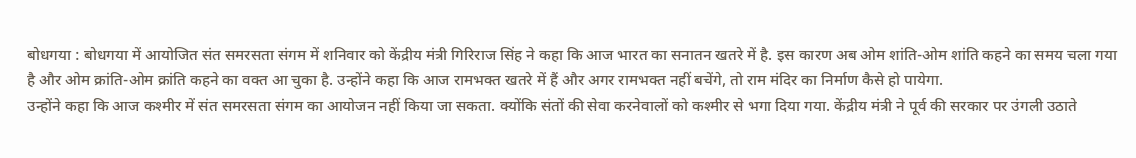बोधगया : बोधगया में आयोजित संत समरसता संगम में शनिवार को केंद्रीय मंत्री गिरिराज सिंह ने कहा कि आज भारत का सनातन खतरे में है. इस कारण अब ओम शांति-ओम शांति कहने का समय चला गया है और ओम क्रांति-ओम क्रांति कहने का वक्त आ चुका है. उन्होंने कहा कि आज रामभक्त खतरे में हैं और अगर रामभक्त नहीं बचेंगे, तो राम मंदिर का निर्माण कैसे हो पायेगा.
उन्होंने कहा कि आज कश्मीर में संत समरसता संगम का आयोजन नहीं किया जा सकता. क्योंकि संतों की सेवा करनेवालों को कश्मीर से भगा दिया गया. केंद्रीय मंत्री ने पूर्व की सरकार पर उंगली उठाते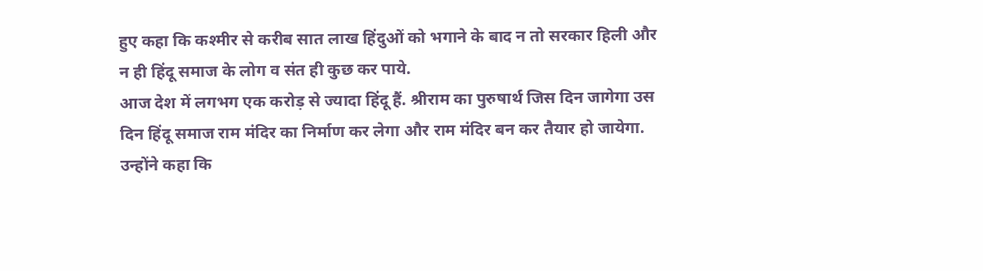हुए कहा कि कश्मीर से करीब सात लाख हिंदुओं को भगाने के बाद न तो सरकार हिली और न ही हिंदू समाज के लोग व संत ही कुछ कर पाये.
आज देश में लगभग एक करोड़ से ज्यादा हिंदू हैं. श्रीराम का पुरुषार्थ जिस दिन जागेगा उस दिन हिंदू समाज राम मंदिर का निर्माण कर लेगा और राम मंदिर बन कर तैयार हो जायेगा. उन्होंने कहा कि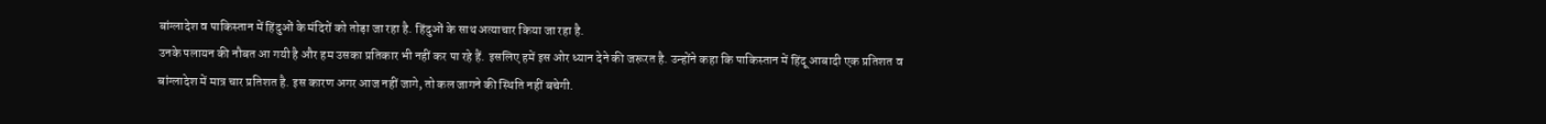बांग्लादेश व पाकिस्तान में हिंदुओं के मंदिरों को तोड़ा जा रहा है. हिंदुओं के साथ अत्याचार किया जा रहा है.
उनके पलायन की नौबत आ गयी है और हम उसका प्रतिकार भी नहीं कर पा रहे हैं. इसलिए हमें इस ओर ध्यान देने की जरूरत है. उन्होंने कहा कि पाकिस्तान में हिंदू आबादी एक प्रतिशत व बांग्लादेश में मात्र चार प्रतिशत है. इस कारण अगर आज नहीं जागे, तो कल जागने की स्थिति नहीं बचेगी.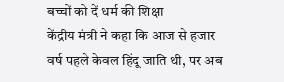बच्चों को दें धर्म की शिक्षा
केंद्रीय मंत्री ने कहा कि आज से हजार वर्ष पहले केवल हिंदू जाति थी, पर अब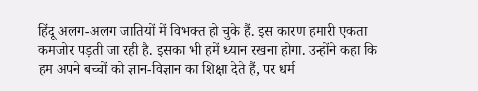हिंदू अलग-अलग जातियों में विभक्त हो चुके हैं. इस कारण हमारी एकता कमजोर पड़ती जा रही है. इसका भी हमें ध्यान रखना होगा. उन्होंने कहा कि हम अपने बच्चों को ज्ञान-विज्ञान का शिक्षा देते हैं, पर धर्म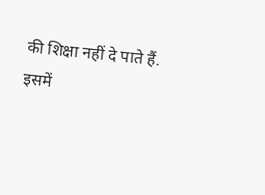की शिक्षा नहीं दे पाते हैं.
इसमें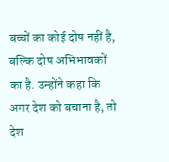बच्चों का कोई दोष नहीं है, बल्कि दोष अभिभावकों का है. उन्होंने कहा कि अगर देश को बचाना है, तो देश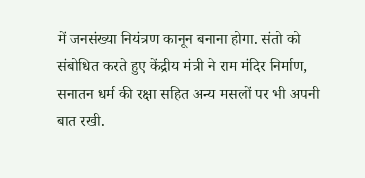में जनसंख्या नियंत्रण कानून बनाना होगा. संतो को संबोधित करते हुए केंद्रीय मंत्री ने राम मंदिर निर्माण, सनातन धर्म की रक्षा सहित अन्य मसलों पर भी अपनी बात रखी.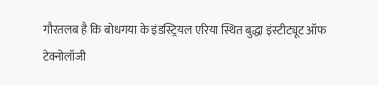गौरतलब है कि बोधगया के इंडस्ट्रियल एरिया स्थित बुद्धा इंस्टीट्यूट ऑफ टेक्नोलॉजी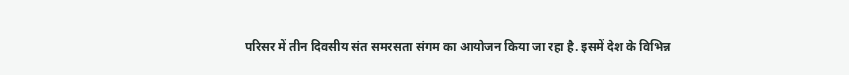परिसर में तीन दिवसीय संत समरसता संगम का आयोजन किया जा रहा है. इसमें देश के विभिन्न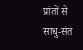प्रांतों से साधु-संत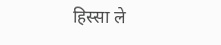हिस्सा ले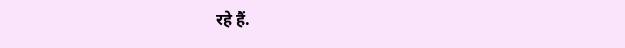रहे हैं.